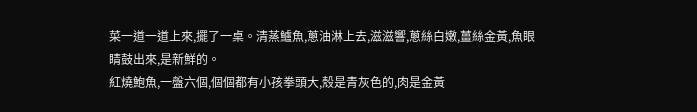菜一道一道上來,擺了一桌。清蒸鱸魚,蔥油淋上去,滋滋響,蔥絲白嫩,薑絲金黃,魚眼睛鼓出來,是新鮮的。
紅燒鮑魚,一盤六個,個個都有小孩拳頭大,殼是青灰色的,肉是金黃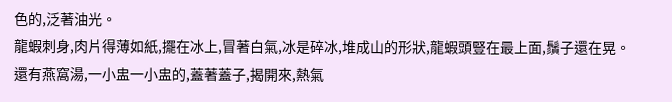色的,泛著油光。
龍蝦刺身,肉片得薄如紙,擺在冰上,冒著白氣,冰是碎冰,堆成山的形狀,龍蝦頭豎在最上面,鬚子還在晃。
還有燕窩湯,一小盅一小盅的,蓋著蓋子,揭開來,熱氣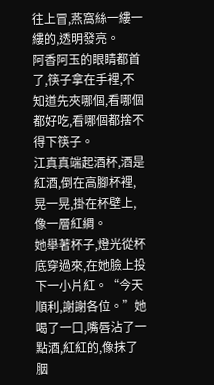往上冒,燕窩絲一縷一縷的,透明發亮。
阿香阿玉的眼睛都首了,筷子拿在手裡,不知道先夾哪個,看哪個都好吃,看哪個都捨不得下筷子。
江真真端起酒杯,酒是紅酒,倒在高腳杯裡,晃一晃,掛在杯壁上,像一層紅綢。
她舉著杯子,燈光從杯底穿過來,在她臉上投下一小片紅。“今天順利,謝謝各位。”她喝了一口,嘴唇沾了一點酒,紅紅的,像抹了胭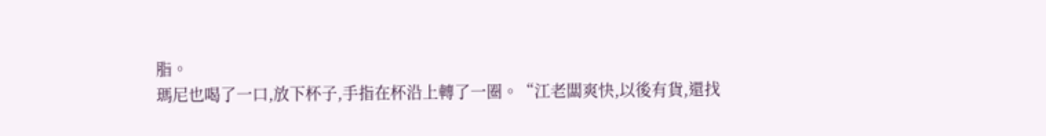脂。
瑪尼也喝了一口,放下杯子,手指在杯沿上轉了一圈。“江老闆爽快,以後有貨,還找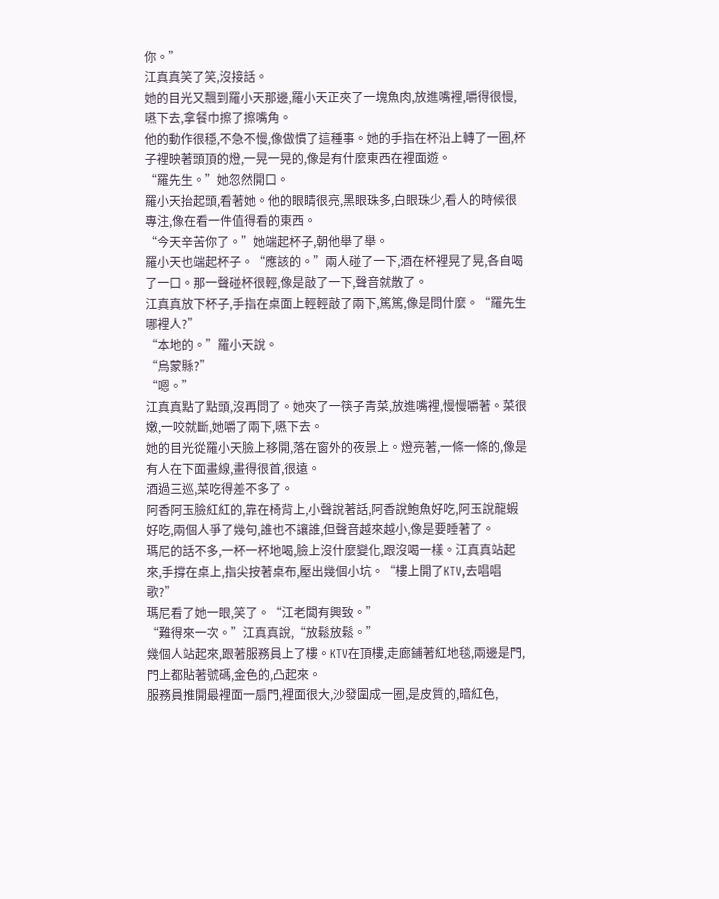你。”
江真真笑了笑,沒接話。
她的目光又飄到羅小天那邊,羅小天正夾了一塊魚肉,放進嘴裡,嚼得很慢,嚥下去,拿餐巾擦了擦嘴角。
他的動作很穩,不急不慢,像做慣了這種事。她的手指在杯沿上轉了一圈,杯子裡映著頭頂的燈,一晃一晃的,像是有什麼東西在裡面遊。
“羅先生。”她忽然開口。
羅小天抬起頭,看著她。他的眼睛很亮,黑眼珠多,白眼珠少,看人的時候很專注,像在看一件值得看的東西。
“今天辛苦你了。”她端起杯子,朝他舉了舉。
羅小天也端起杯子。“應該的。”兩人碰了一下,酒在杯裡晃了晃,各自喝了一口。那一聲碰杯很輕,像是敲了一下,聲音就散了。
江真真放下杯子,手指在桌面上輕輕敲了兩下,篤篤,像是問什麼。“羅先生哪裡人?”
“本地的。”羅小天說。
“烏蒙縣?”
“嗯。”
江真真點了點頭,沒再問了。她夾了一筷子青菜,放進嘴裡,慢慢嚼著。菜很嫩,一咬就斷,她嚼了兩下,嚥下去。
她的目光從羅小天臉上移開,落在窗外的夜景上。燈亮著,一條一條的,像是有人在下面畫線,畫得很首,很遠。
酒過三巡,菜吃得差不多了。
阿香阿玉臉紅紅的,靠在椅背上,小聲說著話,阿香說鮑魚好吃,阿玉說龍蝦好吃,兩個人爭了幾句,誰也不讓誰,但聲音越來越小,像是要睡著了。
瑪尼的話不多,一杯一杯地喝,臉上沒什麼變化,跟沒喝一樣。江真真站起來,手撐在桌上,指尖按著桌布,壓出幾個小坑。“樓上開了KTV,去唱唱歌?”
瑪尼看了她一眼,笑了。“江老闆有興致。”
“難得來一次。”江真真說,“放鬆放鬆。”
幾個人站起來,跟著服務員上了樓。KTV在頂樓,走廊鋪著紅地毯,兩邊是門,門上都貼著號碼,金色的,凸起來。
服務員推開最裡面一扇門,裡面很大,沙發圍成一圈,是皮質的,暗紅色,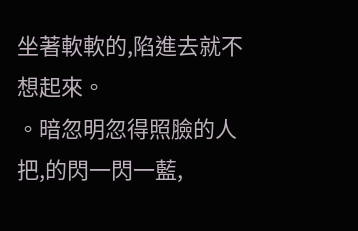坐著軟軟的,陷進去就不想起來。
。暗忽明忽得照臉的人把,的閃一閃一藍,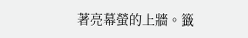著亮幕螢的上牆。籤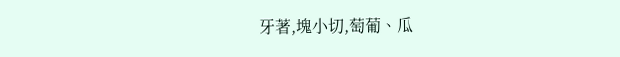牙著,塊小切,萄葡、瓜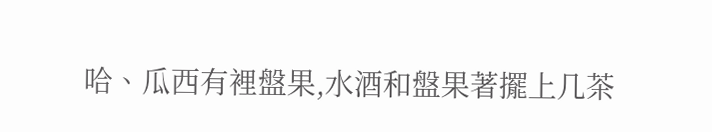哈、瓜西有裡盤果,水酒和盤果著擺上几茶